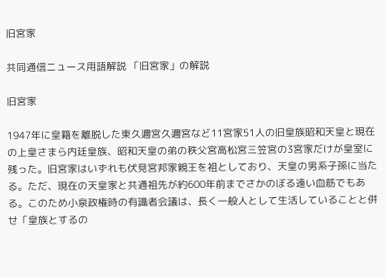旧宮家

共同通信ニュース用語解説 「旧宮家」の解説

旧宮家

1947年に皇籍を離脱した東久邇宮久邇宮など11宮家51人の旧皇族昭和天皇と現在の上皇さまら内廷皇族、昭和天皇の弟の秩父宮高松宮三笠宮の3宮家だけが皇室に残った。旧宮家はいずれも伏見宮邦家親王を祖としており、天皇の男系子孫に当たる。ただ、現在の天皇家と共通祖先が約600年前までさかのぼる遠い血筋でもある。このため小泉政権時の有識者会議は、長く一般人として生活していることと併せ「皇族とするの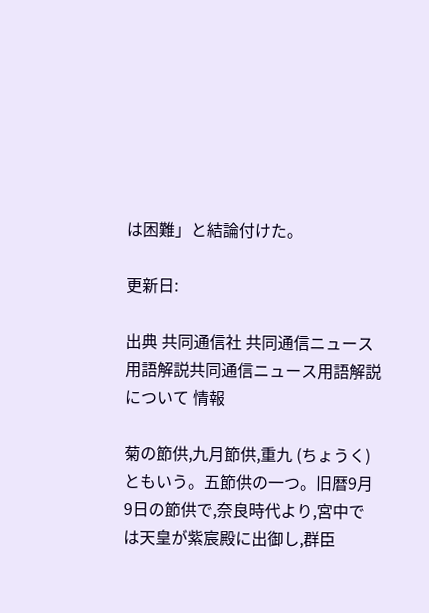は困難」と結論付けた。

更新日:

出典 共同通信社 共同通信ニュース用語解説共同通信ニュース用語解説について 情報

菊の節供,九月節供,重九 (ちょうく) ともいう。五節供の一つ。旧暦9月9日の節供で,奈良時代より,宮中では天皇が紫宸殿に出御し,群臣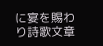に宴を賜わり詩歌文章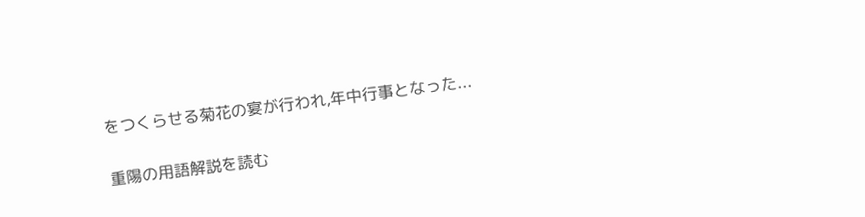をつくらせる菊花の宴が行われ,年中行事となった...

重陽の用語解説を読む